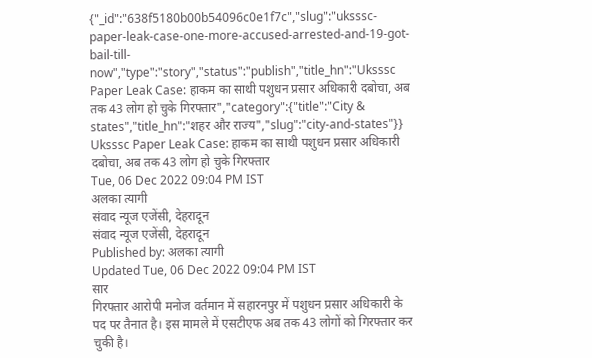{"_id":"638f5180b00b54096c0e1f7c","slug":"uksssc-paper-leak-case-one-more-accused-arrested-and-19-got-bail-till-now","type":"story","status":"publish","title_hn":"Uksssc Paper Leak Case: हाकम का साथी पशुधन प्रसार अधिकारी दबोचा, अब तक 43 लोग हो चुके गिरफ्तार","category":{"title":"City & states","title_hn":"शहर और राज्य","slug":"city-and-states"}}
Uksssc Paper Leak Case: हाकम का साथी पशुधन प्रसार अधिकारी दबोचा, अब तक 43 लोग हो चुके गिरफ्तार
Tue, 06 Dec 2022 09:04 PM IST
अलका त्यागी
संवाद न्यूज एजेंसी, देहरादून
संवाद न्यूज एजेंसी, देहरादून
Published by: अलका त्यागी
Updated Tue, 06 Dec 2022 09:04 PM IST
सार
गिरफ्तार आरोपी मनोज वर्तमान में सहारनपुर में पशुधन प्रसार अधिकारी के पद पर तैनात है। इस मामले में एसटीएफ अब तक 43 लोगों को गिरफ्तार कर चुकी है।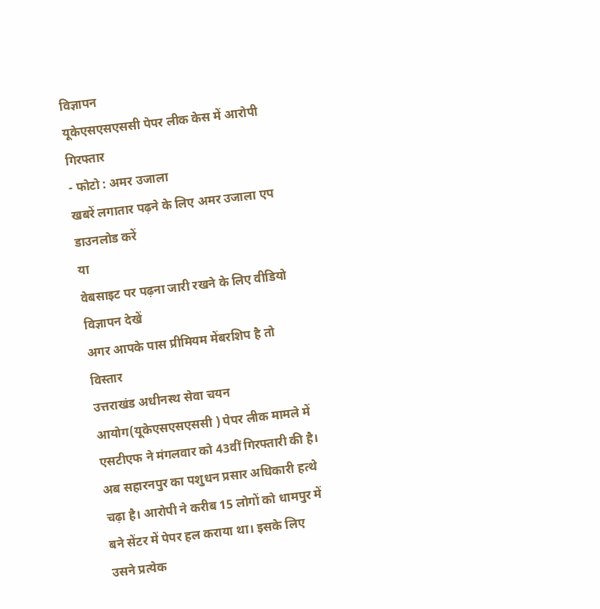विज्ञापन
यूकेएसएसएससी पेपर लीक केस में आरोपी गिरफ्तार
- फोटो : अमर उजाला
खबरें लगातार पढ़ने के लिए अमर उजाला एप डाउनलोड करें
या
वेबसाइट पर पढ़ना जारी रखने के लिए वीडियो विज्ञापन देखें
अगर आपके पास प्रीमियम मेंबरशिप है तो
विस्तार
उत्तराखंड अधीनस्थ सेवा चयन आयोग(यूकेएसएसएससी ) पेपर लीक मामले में एसटीएफ ने मंगलवार को 43वीं गिरफ्तारी की है। अब सहारनपुर का पशुधन प्रसार अधिकारी हत्थे चढ़ा है। आरोपी ने करीब 15 लोगों को धामपुर में बने सेंटर में पेपर हल कराया था। इसके लिए उसने प्रत्येक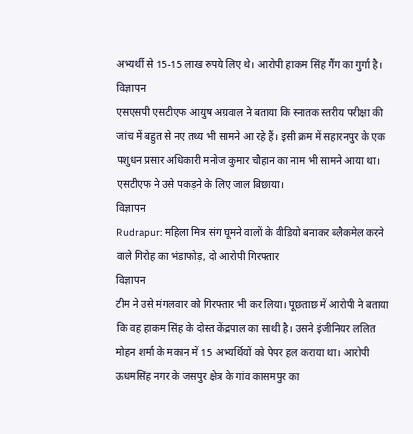अभ्यर्थी से 15-15 लाख रुपये लिए थे। आरोपी हाकम सिंह गैंग का गुर्गा है।
विज्ञापन
एसएसपी एसटीएफ आयुष अग्रवाल ने बताया कि स्नातक स्तरीय परीक्षा की जांच में बहुत से नए तथ्य भी सामने आ रहे हैं। इसी क्रम में सहारनपुर के एक पशुधन प्रसार अधिकारी मनोज कुमार चौहान का नाम भी सामने आया था। एसटीएफ ने उसे पकड़ने के लिए जाल बिछाया।
विज्ञापन
Rudrapur: महिला मित्र संग घूमने वालों के वीडियो बनाकर ब्लैकमेल करने वाले गिरोह का भंडाफोड़, दो आरोपी गिरफ्तार
विज्ञापन
टीम ने उसे मंगलवार को गिरफ्तार भी कर लिया। पूछताछ में आरोपी ने बताया कि वह हाकम सिंह के दोस्त केंद्रपाल का साथी है। उसने इंजीनियर ललित मोहन शर्मा के मकान में 15 अभ्यर्थियों को पेपर हल कराया था। आरोपी ऊधमसिंह नगर के जसपुर क्षेत्र के गांव कासमपुर का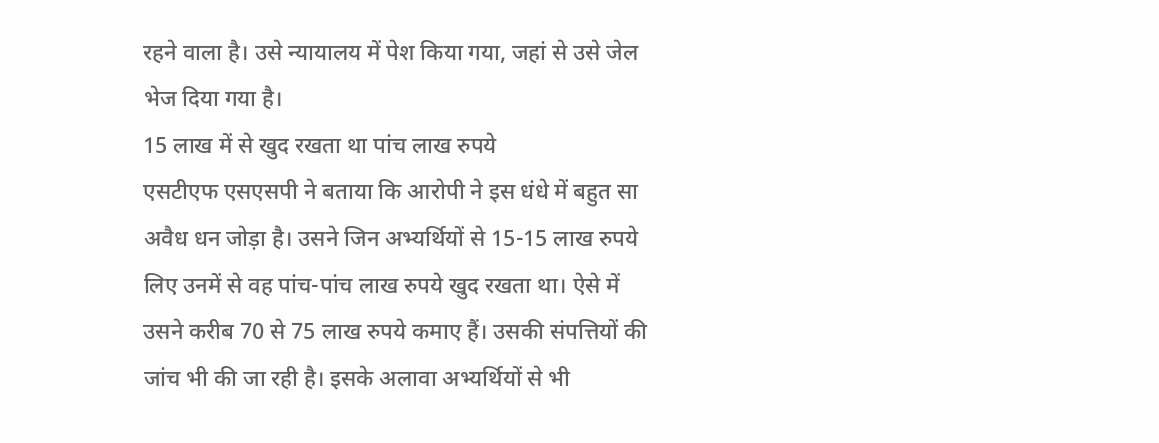रहने वाला है। उसे न्यायालय में पेश किया गया, जहां से उसे जेल भेज दिया गया है।
15 लाख में से खुद रखता था पांच लाख रुपये
एसटीएफ एसएसपी ने बताया कि आरोपी ने इस धंधे में बहुत सा अवैध धन जोड़ा है। उसने जिन अभ्यर्थियों से 15-15 लाख रुपये लिए उनमें से वह पांच-पांच लाख रुपये खुद रखता था। ऐसे में उसने करीब 70 से 75 लाख रुपये कमाए हैं। उसकी संपत्तियों की जांच भी की जा रही है। इसके अलावा अभ्यर्थियों से भी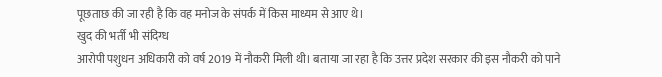पूछताछ की जा रही है कि वह मनोज के संपर्क में किस माध्यम से आए थे।
खुद की भर्ती भी संदिग्ध
आरोपी पशुधन अधिकारी को वर्ष 2019 में नौकरी मिली थी। बताया जा रहा है कि उत्तर प्रदेश सरकार की इस नौकरी को पाने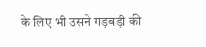के लिए भी उसने गड़बड़ी की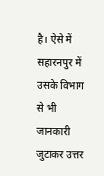है। ऐसे में सहारनपुर में उसके विभाग से भी जानकारी जुटाकर उत्तर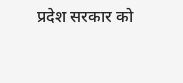प्रदेश सरकार को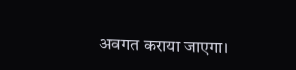अवगत कराया जाएगा।